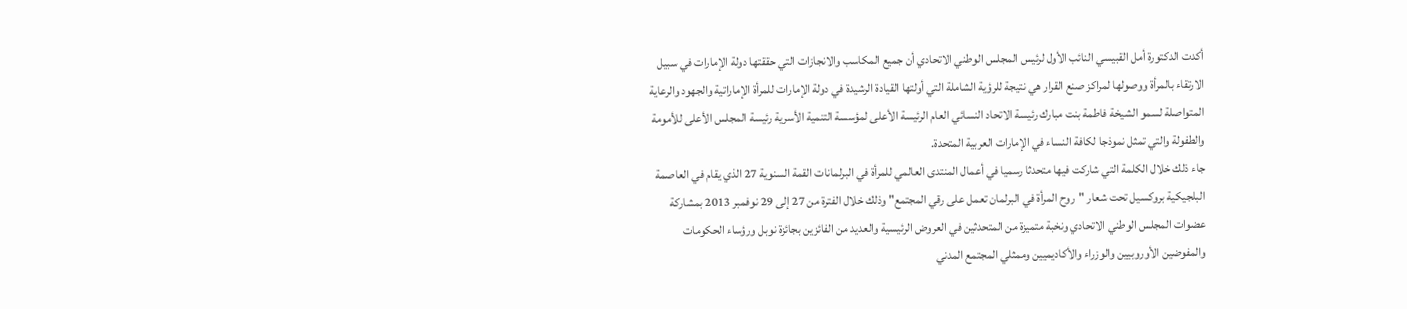أكدت الدكتورة أمل القبيسي النائب الأول لرئيس المجلس الوطني الاتحادي أن جميع المكاسب والانجازات التي حققتها دولة الإمارات في سبيل الارتقاء بالمرأة ووصولها لمراكز صنع القرار هي نتيجة للرؤية الشاملة التي أولتها القيادة الرشيدة في دولة الإمارات للمرأة الإماراتية والجهود والرعاية المتواصلة لسمو الشيخة فاطمة بنت مبارك رئيسة الاتحاد النسائي العام الرئيسة الأعلى لمؤسسة التنمية الأسرية رئيسة المجلس الأعلى للأمومة والطفولة والتي تمثل نموذجا لكافة النساء في الإمارات العربية المتحدة.
جاء ذلك خلال الكلمة التي شاركت فيها متحدثا رسميا في أعمال المنتدى العالمي للمرأة في البرلمانات القمة السنوية 27 الذي يقام في العاصمة البلجيكية بروكسيل تحت شعار "روح المرأة في البرلمان تعمل على رقي المجتمع" وذلك خلال الفترة من 27 إلى 29 نوفمبر 2013 بمشاركة عضوات المجلس الوطني الاتحادي ونخبة متميزة من المتحدثين في العروض الرئيسية والعديد من الفائزين بجائزة نوبل ورؤساء الحكومات والمفوضين الأوروبيين والوزراء والأكاديميين وممثلي المجتمع المدني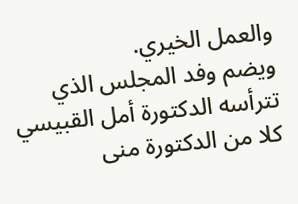والعمل الخيري.
ويضم وفد المجلس الذي تترأسه الدكتورة أمل القبيسي كلا من الدكتورة منى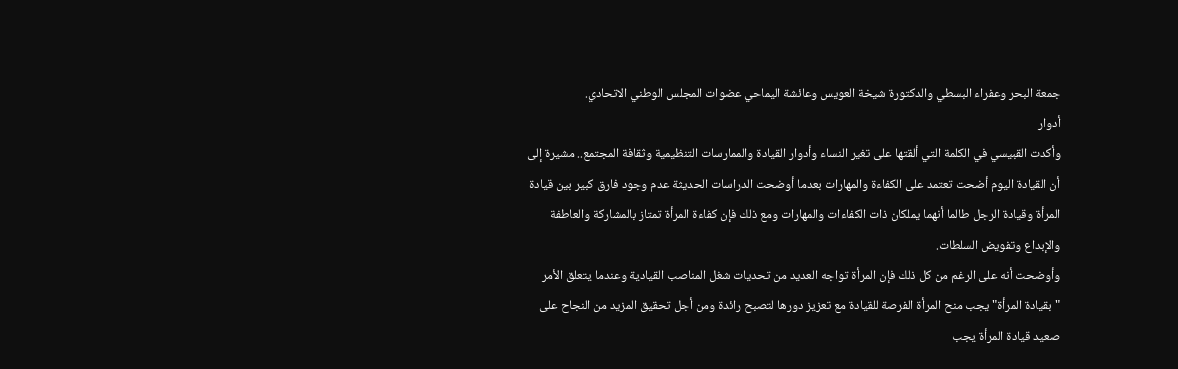جمعة البحر وعفراء البسطي والدكتورة شيخة العويس وعائشة اليماحي عضوات المجلس الوطني الاتحادي.
أدوار
وأكدت القبيسي في الكلمة التي ألقتها على تغير النساء وأدوار القيادة والممارسات التنظيمية وثقافة المجتمع.. مشيرة إلى أن القيادة اليوم أضحت تعتمد على الكفاءة والمهارات بعدما أوضحت الدراسات الحديثة عدم وجود فارق كبير بين قيادة المرأة وقيادة الرجل طالما أنهما يملكان ذات الكفاءات والمهارات ومع ذلك فإن كفاءة المرأة تمتاز بالمشاركة والعاطفة والإبداع وتفويض السلطات.
وأوضحت أنه على الرغم من كل ذلك فإن المرأة تواجه العديد من تحديات شغل المناصب القيادية وعندما يتعلق الأمر "بقيادة المرأة" يجب منح المرأة الفرصة للقيادة مع تعزيز دورها لتصبح رائدة ومن أجل تحقيق المزيد من النجاح على صعيد قيادة المرأة يجب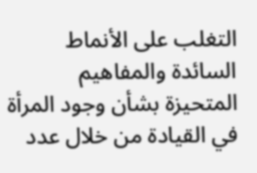التغلب على الأنماط السائدة والمفاهيم المتحيزة بشأن وجود المرأة في القيادة من خلال عدد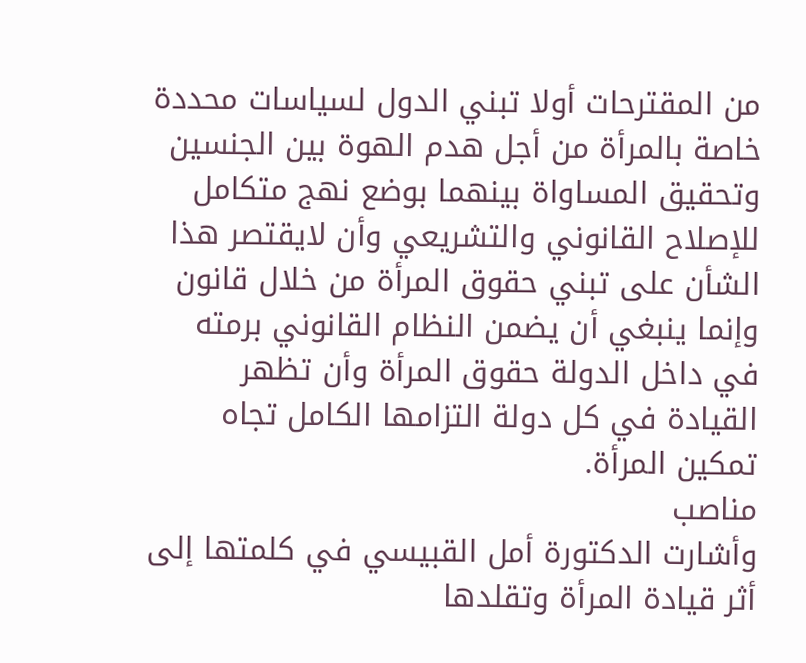من المقترحات أولا تبني الدول لسياسات محددة خاصة بالمرأة من أجل هدم الهوة بين الجنسين وتحقيق المساواة بينهما بوضع نهج متكامل للإصلاح القانوني والتشريعي وأن لايقتصر هذا الشأن على تبني حقوق المرأة من خلال قانون وإنما ينبغي أن يضمن النظام القانوني برمته في داخل الدولة حقوق المرأة وأن تظهر القيادة في كل دولة التزامها الكامل تجاه تمكين المرأة.
مناصب
وأشارت الدكتورة أمل القبيسي في كلمتها إلى أثر قيادة المرأة وتقلدها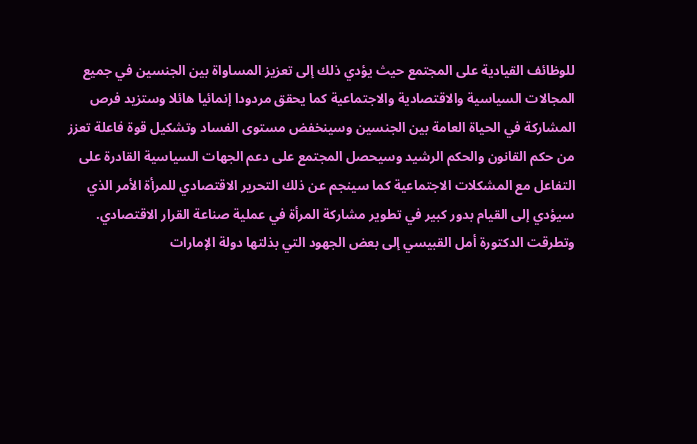للوظائف القيادية على المجتمع حيث يؤدي ذلك إلى تعزيز المساواة بين الجنسين في جميع المجالات السياسية والاقتصادية والاجتماعية كما يحقق مردودا إنمائيا هائلا وستزيد فرص المشاركة في الحياة العامة بين الجنسين وسينخفض مستوى الفساد وتشكيل قوة فاعلة تعزز من حكم القانون والحكم الرشيد وسيحصل المجتمع على دعم الجهات السياسية القادرة على التفاعل مع المشكلات الاجتماعية كما سينجم عن ذلك التحرير الاقتصادي للمرأة الأمر الذي سيؤدي إلى القيام بدور كبير في تطوير مشاركة المرأة في عملية صناعة القرار الاقتصادي.
وتطرقت الدكتورة أمل القبيسي إلى بعض الجهود التي بذلتها دولة الإمارات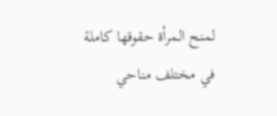لمنح المرأة حقوقها كاملة في مختلف مناحي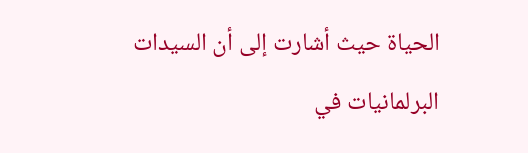الحياة حيث أشارت إلى أن السيدات البرلمانيات في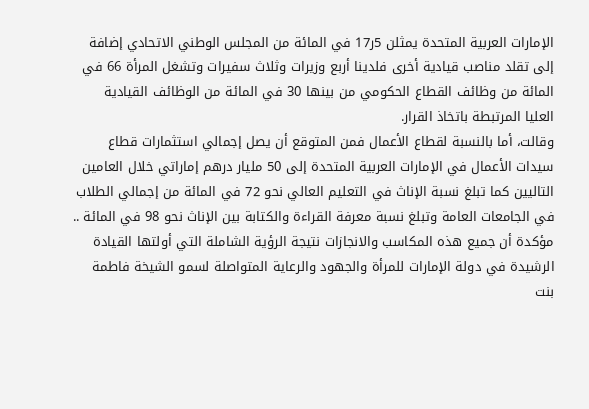الإمارات العربية المتحدة يمثلن 5ر17 في المائة من المجلس الوطني الاتحادي إضافة إلى تقلد مناصب قيادية أخرى فلدينا أربع وزيرات وثلاث سفيرات وتشغل المرأة 66 في المائة من وظائف القطاع الحكومي من بينها 30 في المائة من الوظائف القيادية العليا المرتبطة باتخاذ القرار.
وقالت، أما بالنسبة لقطاع الأعمال فمن المتوقع أن يصل إجمالي استثمارات قطاع سيدات الأعمال في الإمارات العربية المتحدة إلى 50 مليار درهم إماراتي خلال العامين التاليين كما تبلغ نسبة الإناث في التعليم العالي نحو 72 في المائة من إجمالي الطلاب في الجامعات العامة وتبلغ نسبة معرفة القراءة والكتابة بين الإناث نحو 98 في المائة .. مؤكدة أن جميع هذه المكاسب والانجازات نتيجة الرؤية الشاملة التي أولتها القيادة الرشيدة في دولة الإمارات للمرأة والجهود والرعاية المتواصلة لسمو الشيخة فاطمة بنت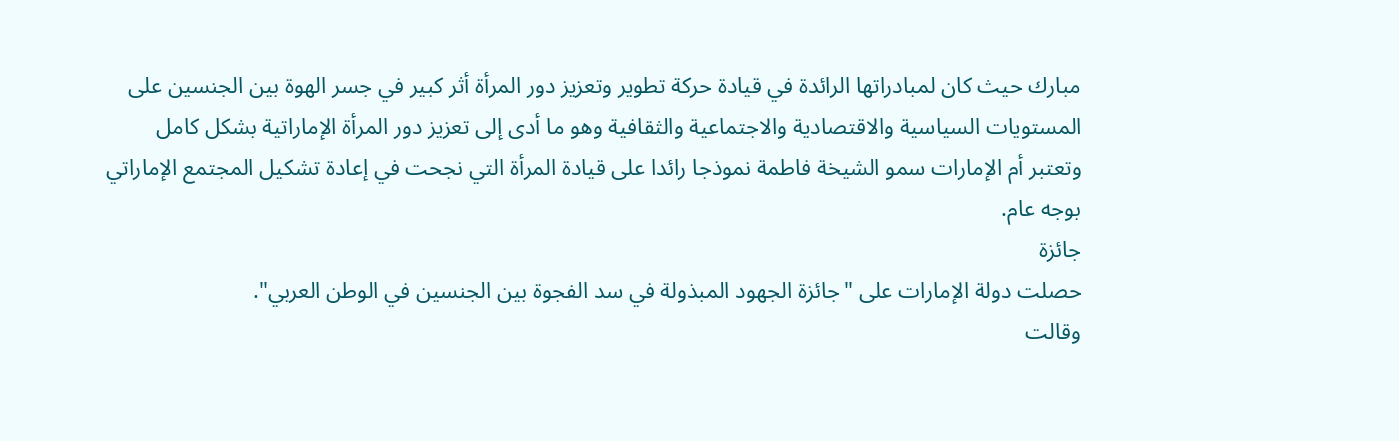مبارك حيث كان لمبادراتها الرائدة في قيادة حركة تطوير وتعزيز دور المرأة أثر كبير في جسر الهوة بين الجنسين على المستويات السياسية والاقتصادية والاجتماعية والثقافية وهو ما أدى إلى تعزيز دور المرأة الإماراتية بشكل كامل وتعتبر أم الإمارات سمو الشيخة فاطمة نموذجا رائدا على قيادة المرأة التي نجحت في إعادة تشكيل المجتمع الإماراتي بوجه عام.
جائزة
حصلت دولة الإمارات على "جائزة الجهود المبذولة في سد الفجوة بين الجنسين في الوطن العربي".
وقالت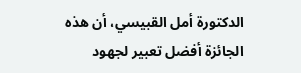الدكتورة أمل القبيسي، أن هذه الجائزة أفضل تعبير لجهود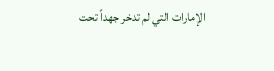الإمارات التي لم تدخر جهداً تحت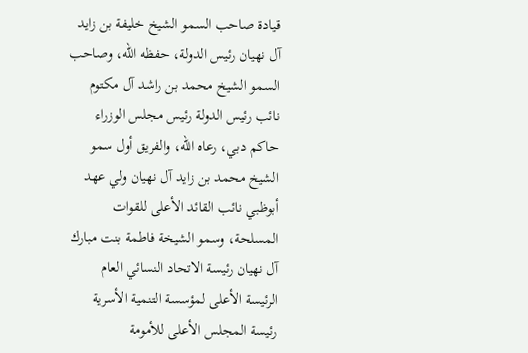قيادة صاحب السمو الشيخ خليفة بن زايد آل نهيان رئيس الدولة، حفظه الله، وصاحب السمو الشيخ محمد بن راشد آل مكتوم نائب رئيس الدولة رئيس مجلس الوزراء حاكم دبي، رعاه الله، والفريق أول سمو الشيخ محمد بن زايد آل نهيان ولي عهد أبوظبي نائب القائد الأعلى للقوات المسلحة، وسمو الشيخة فاطمة بنت مبارك آل نهيان رئيسة الاتحاد النسائي العام الرئيسة الأعلى لمؤسسة التنمية الأسرية رئيسة المجلس الأعلى للأمومة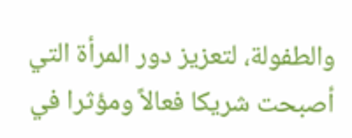والطفولة، لتعزيز دور المرأة التي أصبحت شريكا فعالاً ومؤثرا في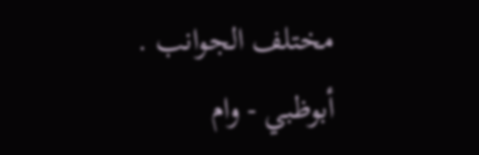مختلف الجوانب . أبوظبي - وام